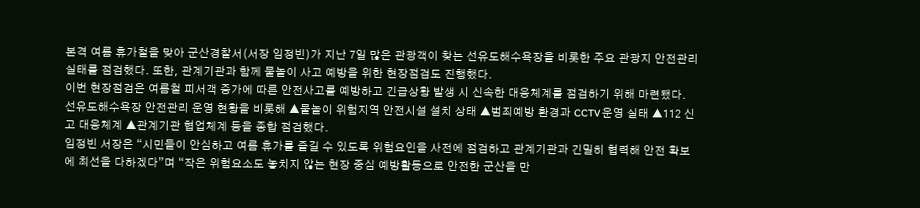본격 여름 휴가철을 맞아 군산경찰서(서장 임정빈)가 지난 7일 많은 관광객이 찾는 선유도해수욕장을 비롯한 주요 관광지 안전관리 실태를 점검했다. 또한, 관계기관과 함께 물놀이 사고 예방을 위한 현장점검도 진행했다.
이번 현장점검은 여름철 피서객 증가에 따른 안전사고를 예방하고 긴급상황 발생 시 신속한 대응체계를 점검하기 위해 마련됐다.
선유도해수욕장 안전관리 운영 현황을 비롯해 ▲물놀이 위험지역 안전시설 설치 상태 ▲범죄예방 환경과 CCTV 운영 실태 ▲112 신고 대응체계 ▲관계기관 협업체계 등을 종합 점검했다.
임정빈 서장은 “시민들이 안심하고 여름 휴가를 즐길 수 있도록 위험요인을 사전에 점검하고 관계기관과 긴밀히 협력해 안전 확보에 최선을 다하겠다”며 “작은 위험요소도 놓치지 않는 현장 중심 예방활동으로 안전한 군산을 만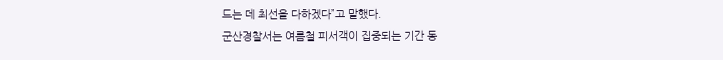드는 데 최선을 다하겠다”고 말했다.
군산경찰서는 여름철 피서객이 집중되는 기간 동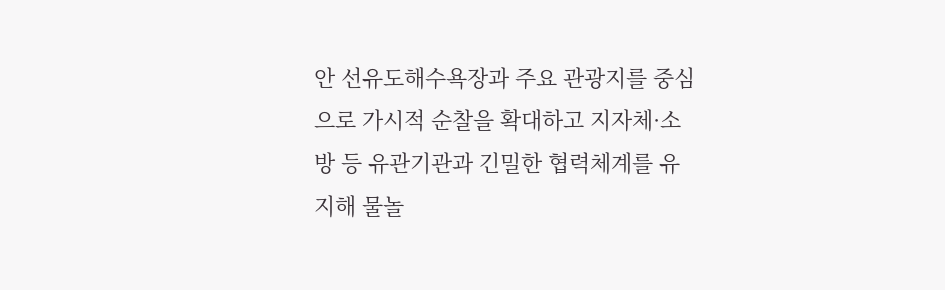안 선유도해수욕장과 주요 관광지를 중심으로 가시적 순찰을 확대하고 지자체·소방 등 유관기관과 긴밀한 협력체계를 유지해 물놀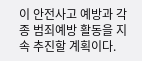이 안전사고 예방과 각종 범죄예방 활동을 지속 추진할 계획이다.